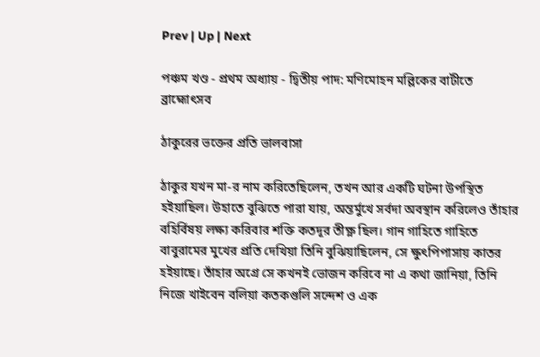Prev | Up | Next

পঞ্চম খণ্ড - প্রথম অধ্যায় - দ্বিতীয় পাদ: মণিমোহন মল্লিকের বাটীতে ব্রাহ্মোৎসব

ঠাকুরের ভক্তের প্রতি ভালবাসা

ঠাকুর যখন মা-র নাম করিতেছিলেন, তখন আর একটি ঘটনা উপস্থিত হইয়াছিল। উহাতে বুঝিতে পারা যায়, অন্তর্মুখে সর্বদা অবস্থান করিলেও তাঁহার বহির্বিষয় লক্ষ্য করিবার শক্তি কতদূর তীক্ষ্ণ ছিল। গান গাহিতে গাহিতে বাবুরামের মুখের প্রতি দেখিয়া তিনি বুঝিয়াছিলেন, সে ক্ষুৎপিপাসায় কাতর হইয়াছে। তাঁহার অগ্রে সে কখনই ভোজন করিবে না এ কথা জানিয়া, তিনি নিজে খাইবেন বলিয়া কতকগুলি সন্দেশ ও এক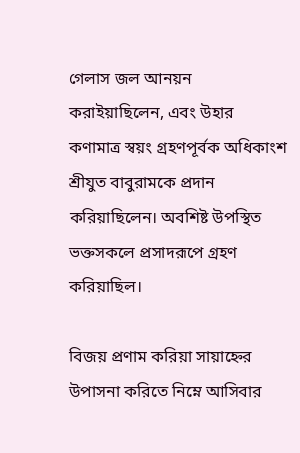গেলাস জল আনয়ন করাইয়াছিলেন, এবং উহার কণামাত্র স্বয়ং গ্রহণপূর্বক অধিকাংশ শ্রীযুত বাবুরামকে প্রদান করিয়াছিলেন। অবশিষ্ট উপস্থিত ভক্তসকলে প্রসাদরূপে গ্রহণ করিয়াছিল।

বিজয় প্রণাম করিয়া সায়াহ্নের উপাসনা করিতে নিম্নে আসিবার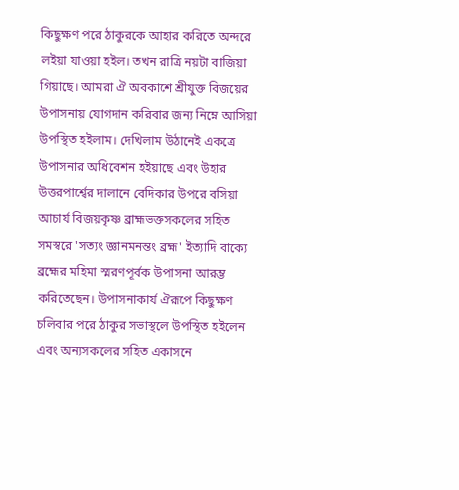কিছুক্ষণ পরে ঠাকুরকে আহার করিতে অন্দরে লইয়া যাওয়া হইল। তখন রাত্রি নয়টা বাজিয়া গিয়াছে। আমরা ঐ অবকাশে শ্রীযুক্ত বিজয়ের উপাসনায় যোগদান করিবার জন্য নিম্নে আসিয়া উপস্থিত হইলাম। দেখিলাম উঠানেই একত্রে উপাসনার অধিবেশন হইয়াছে এবং উহার উত্তরপার্শ্বের দালানে বেদিকার উপরে বসিয়া আচার্য বিজয়কৃষ্ণ ব্রাহ্মভক্তসকলের সহিত সমস্বরে 'সত্যং জ্ঞানমনন্তং ব্রহ্ম' ইত্যাদি বাক্যে ব্রহ্মের মহিমা স্মরণপূর্বক উপাসনা আরম্ভ করিতেছেন। উপাসনাকার্য ঐরূপে কিছুক্ষণ চলিবার পরে ঠাকুর সভাস্থলে উপস্থিত হইলেন এবং অন্যসকলের সহিত একাসনে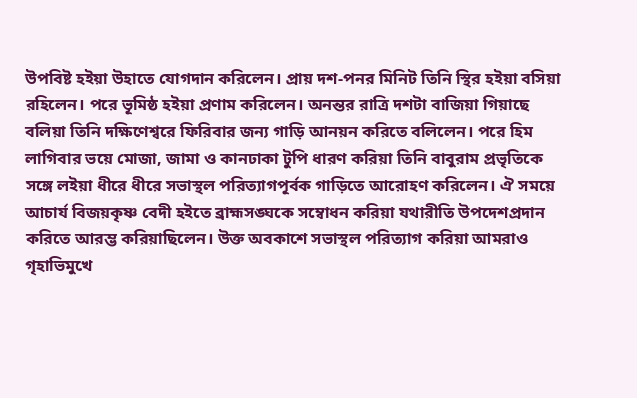উপবিষ্ট হইয়া উহাতে যোগদান করিলেন। প্রায় দশ-পনর মিনিট তিনি স্থির হইয়া বসিয়া রহিলেন। পরে ভূমিষ্ঠ হইয়া প্রণাম করিলেন। অনন্তর রাত্রি দশটা বাজিয়া গিয়াছে বলিয়া তিনি দক্ষিণেশ্বরে ফিরিবার জন্য গাড়ি আনয়ন করিতে বলিলেন। পরে হিম লাগিবার ভয়ে মোজা, জামা ও কানঢাকা টুপি ধারণ করিয়া তিনি বাবুরাম প্রভৃতিকে সঙ্গে লইয়া ধীরে ধীরে সভাস্থল পরিত্যাগপূর্বক গাড়িতে আরোহণ করিলেন। ঐ সময়ে আচার্য বিজয়কৃষ্ণ বেদী হইতে ব্রাহ্মসঙ্ঘকে সম্বোধন করিয়া যথারীতি উপদেশপ্রদান করিতে আরম্ভ করিয়াছিলেন। উক্ত অবকাশে সভাস্থল পরিত্যাগ করিয়া আমরাও গৃহাভিমুখে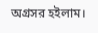অগ্রসর হইলাম।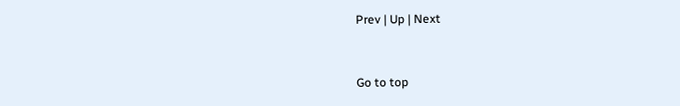Prev | Up | Next


Go to top